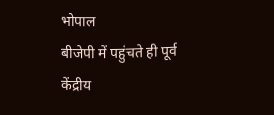भोपाल
बीजेपी में पहुंचते ही पूर्व केंद्रीय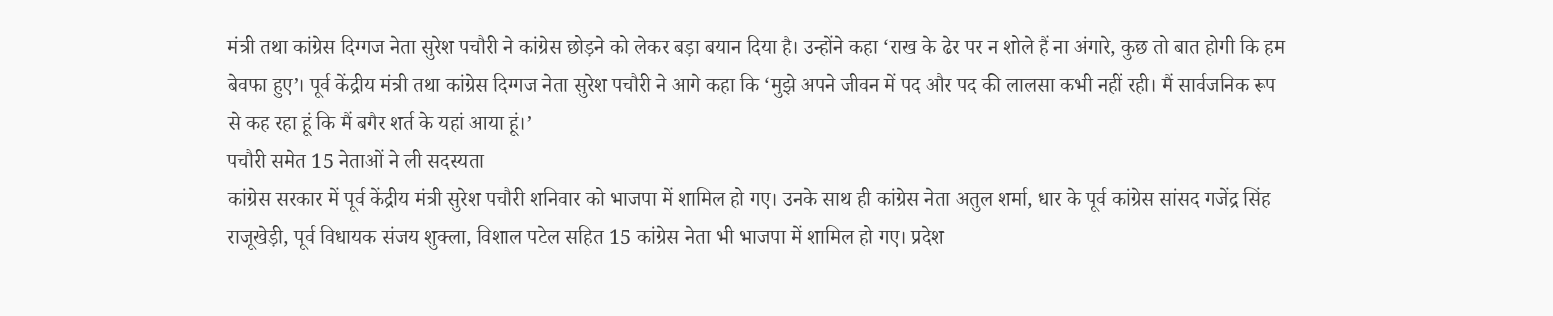मंत्री तथा कांग्रेस दिग्गज नेता सुरेश पचौरी ने कांग्रेस छोड़ने को लेकर बड़ा बयान दिया है। उन्होंने कहा ‘राख के ढेर पर न शोले हैं ना अंगारे, कुछ तो बात होगी कि हम बेवफा हुए’। पूर्व केंद्रीय मंत्री तथा कांग्रेस दिग्गज नेता सुरेश पचौरी ने आगे कहा कि ‘मुझे अपने जीवन में पद और पद की लालसा कभी नहीं रही। मैं सार्वजनिक रूप से कह रहा हूं कि मैं बगैर शर्त के यहां आया हूं।’
पचौरी समेत 15 नेताओं ने ली सदस्यता
कांग्रेस सरकार में पूर्व केंद्रीय मंत्री सुरेश पचौरी शनिवार को भाजपा में शामिल हो गए। उनके साथ ही कांग्रेस नेता अतुल शर्मा, धार के पूर्व कांग्रेस सांसद गजेंद्र सिंह राजूखेड़ी, पूर्व विधायक संजय शुक्ला, विशाल पटेल सहित 15 कांग्रेस नेता भी भाजपा में शामिल हो गए। प्रदेश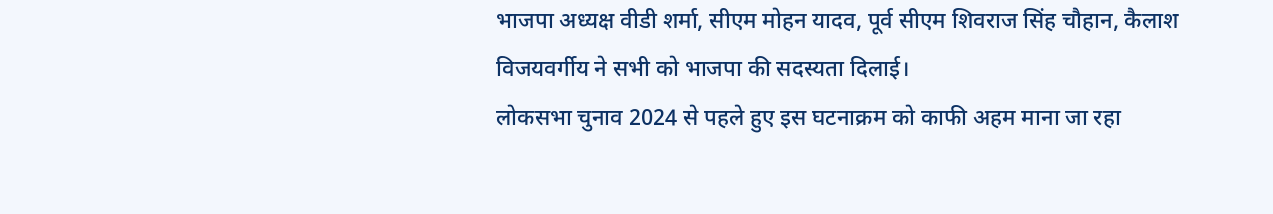भाजपा अध्यक्ष वीडी शर्मा, सीएम मोहन यादव, पूर्व सीएम शिवराज सिंह चौहान, कैलाश विजयवर्गीय ने सभी को भाजपा की सदस्यता दिलाई।
लोकसभा चुनाव 2024 से पहले हुए इस घटनाक्रम को काफी अहम माना जा रहा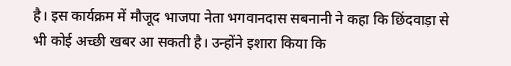है। इस कार्यक्रम में मौजूद भाजपा नेता भगवानदास सबनानी ने कहा कि छिंदवाड़ा से भी कोई अच्छी खबर आ सकती है। उन्होंने इशारा किया कि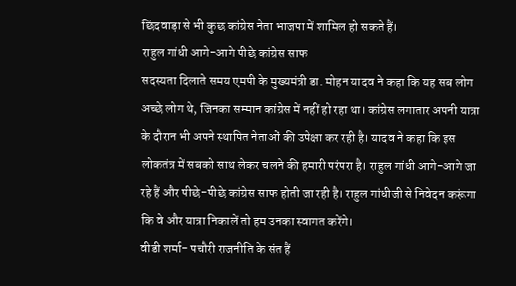छिंदवाड़ा से भी कुछ कांग्रेस नेता भाजपा में शामिल हो सकते हैं।
राहुल गांधी आगे-आगे पीछे कांग्रेस साफ
सदस्यता दिलाते समय एमपी के मुख्यमंत्री डा. मोहन यादव ने कहा कि यह सब लोग अच्छे लोग थे, जिनका सम्मान कांग्रेस में नहीं हो रहा था। कांग्रेस लगातार अपनी यात्रा के दौरान भी अपने स्थापित नेताओं की उपेक्षा कर रही है। यादव ने कहा कि इस लोकतंत्र में सबको साथ लेकर चलने की हमारी परंपरा है। राहुल गांधी आगे-आगे जा रहे हैं और पीछे-पीछे कांग्रेस साफ होती जा रही है। राहुल गांधीजी से निवेदन करूंगा कि वे और यात्रा निकालें तो हम उनका स्वागत करेंगे।
वीडी शर्मा- पचौरी राजनीति के संत हैं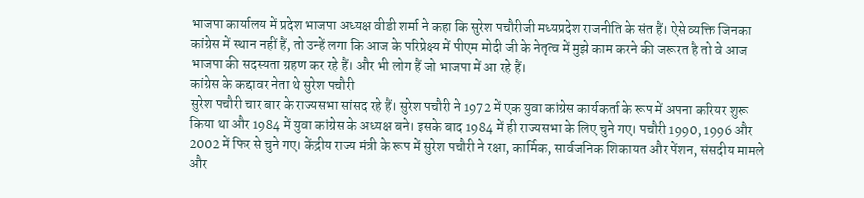भाजपा कार्यालय में प्रदेश भाजपा अध्यक्ष वीडी शर्मा ने कहा कि सुरेश पचौरीजी मध्यप्रदेश राजनीति के संत हैं। ऐसे व्यक्ति जिनका कांग्रेस में स्थान नहीं हैं, तो उन्हें लगा कि आज के परिप्रेक्ष्य में पीएम मोदी जी के नेतृत्व में मुझे काम करने की जरूरत है तो वे आज भाजपा की सदस्यता ग्रहण कर रहे हैं। और भी लोग हैं जो भाजपा में आ रहे हैं।
कांग्रेस के कद्दावर नेता थे सुरेश पचौरी
सुरेश पचौरी चार बार के राज्यसभा सांसद रहे हैं। सुरेश पचौरी ने 1972 में एक युवा कांग्रेस कार्यकर्ता के रूप में अपना करियर शुरू किया था और 1984 में युवा कांग्रेस के अध्यक्ष बने। इसके बाद 1984 में ही राज्यसभा के लिए चुने गए। पचौरी 1990, 1996 और 2002 में फिर से चुने गए। केंद्रीय राज्य मंत्री के रूप में सुरेश पचौरी ने रक्षा, कार्मिक, सार्वजनिक शिकायत और पेंशन, संसदीय मामले और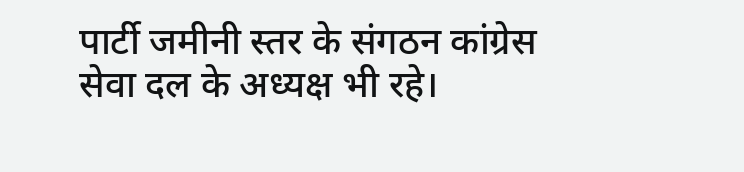पार्टी जमीनी स्तर के संगठन कांग्रेस सेवा दल के अध्यक्ष भी रहे।